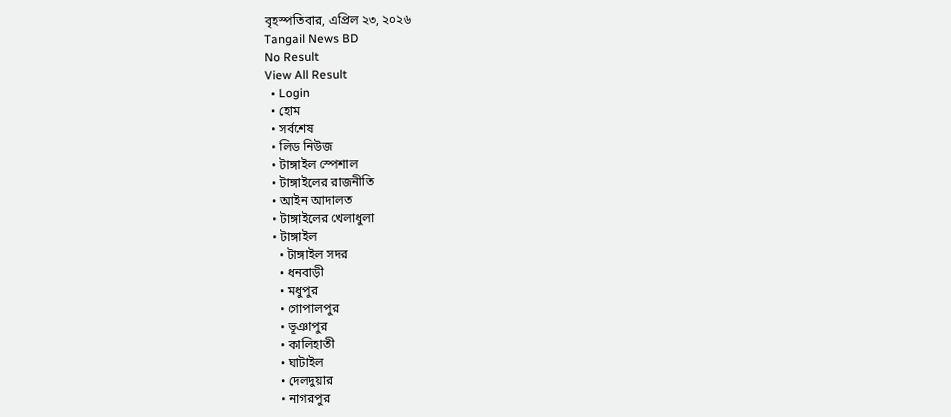বৃহস্পতিবার, এপ্রিল ২৩, ২০২৬
Tangail News BD
No Result
View All Result
  • Login
  • হোম
  • সর্বশেষ
  • লিড নিউজ
  • টাঙ্গাইল স্পেশাল
  • টাঙ্গাইলের রাজনীতি
  • আইন আদালত
  • টাঙ্গাইলের খেলাধুলা
  • টাঙ্গাইল
    • টাঙ্গাইল সদর
    • ধনবাড়ী
    • মধুপুর
    • গোপালপুর
    • ভূঞাপুর
    • কালিহাতী
    • ঘাটাইল
    • দেলদুয়ার
    • নাগরপুর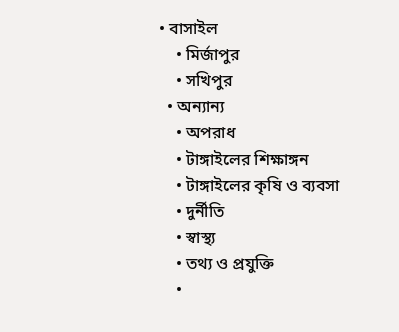• বাসাইল
    • মির্জাপুর
    • সখিপুর
  • অন্যান্য
    • অপরাধ
    • টাঙ্গাইলের শিক্ষাঙ্গন
    • টাঙ্গাইলের কৃষি ও ব্যবসা
    • দুর্নীতি
    • স্বাস্থ্য
    • তথ্য ও প্রযুক্তি
    •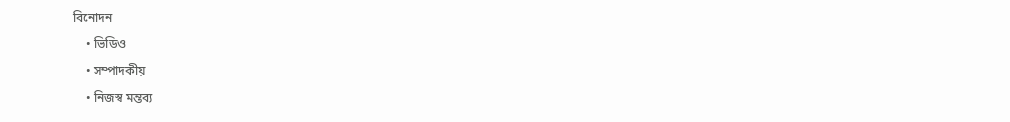বিনোদন
    • ভিডিও
    • সম্পাদকীয়
    • নিজস্ব মন্তব্য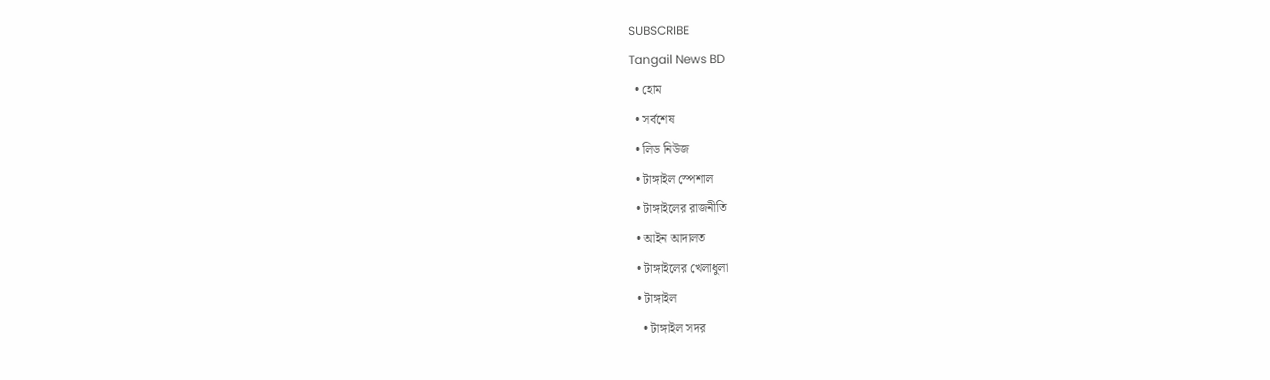SUBSCRIBE
Tangail News BD
  • হোম
  • সর্বশেষ
  • লিড নিউজ
  • টাঙ্গাইল স্পেশাল
  • টাঙ্গাইলের রাজনীতি
  • আইন আদালত
  • টাঙ্গাইলের খেলাধুলা
  • টাঙ্গাইল
    • টাঙ্গাইল সদর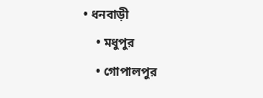• ধনবাড়ী
    • মধুপুর
    • গোপালপুর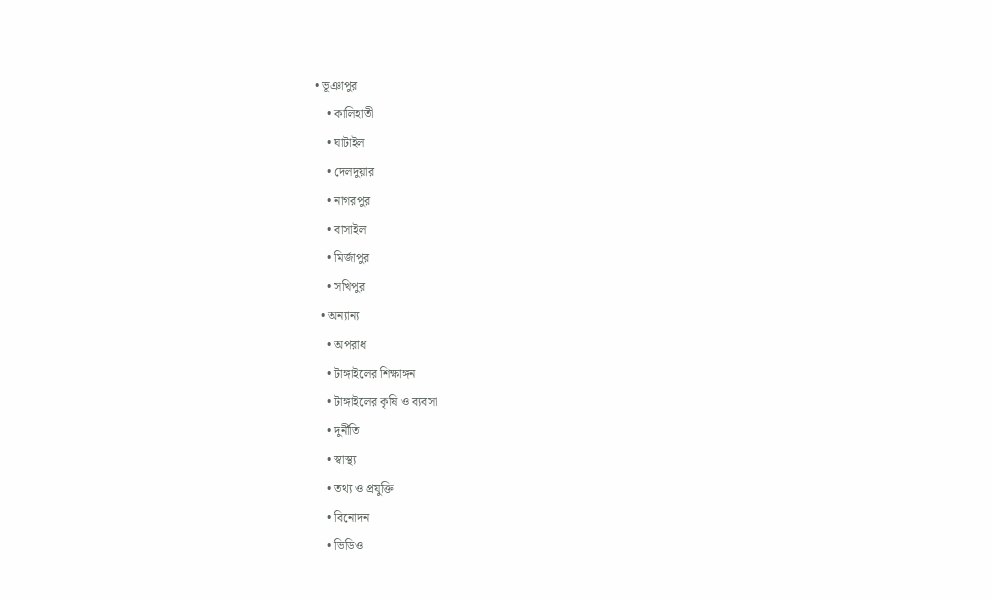• ভূঞাপুর
    • কালিহাতী
    • ঘাটাইল
    • দেলদুয়ার
    • নাগরপুর
    • বাসাইল
    • মির্জাপুর
    • সখিপুর
  • অন্যান্য
    • অপরাধ
    • টাঙ্গাইলের শিক্ষাঙ্গন
    • টাঙ্গাইলের কৃষি ও ব্যবসা
    • দুর্নীতি
    • স্বাস্থ্য
    • তথ্য ও প্রযুক্তি
    • বিনোদন
    • ভিডিও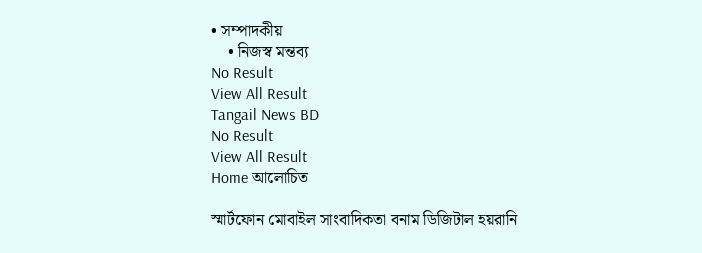• সম্পাদকীয়
    • নিজস্ব মন্তব্য
No Result
View All Result
Tangail News BD
No Result
View All Result
Home আলোচিত

স্মার্টফোন মোবাইল সাংবাদিকতা বনাম ডিজিটাল হয়রানি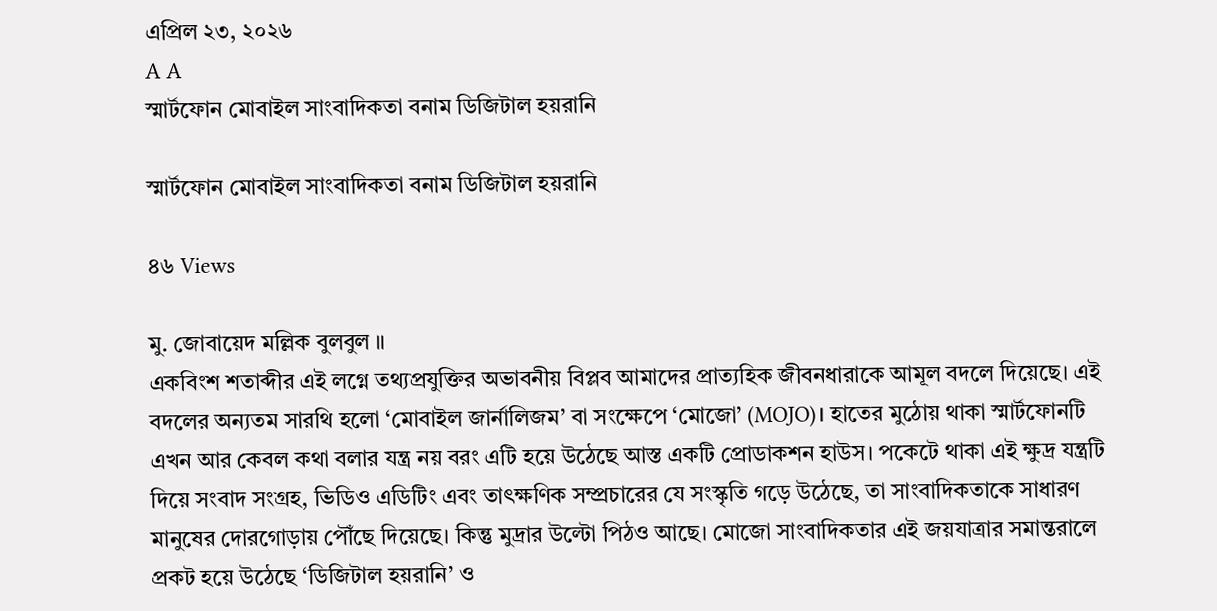এপ্রিল ২৩, ২০২৬
A A
স্মার্টফোন মোবাইল সাংবাদিকতা বনাম ডিজিটাল হয়রানি

স্মার্টফোন মোবাইল সাংবাদিকতা বনাম ডিজিটাল হয়রানি

৪৬ Views

মু. জোবায়েদ মল্লিক বুলবুল ॥
একবিংশ শতাব্দীর এই লগ্নে তথ্যপ্রযুক্তির অভাবনীয় বিপ্লব আমাদের প্রাত্যহিক জীবনধারাকে আমূল বদলে দিয়েছে। এই বদলের অন্যতম সারথি হলো ‘মোবাইল জার্নালিজম’ বা সংক্ষেপে ‘মোজো’ (MOJO)। হাতের মুঠোয় থাকা স্মার্টফোনটি এখন আর কেবল কথা বলার যন্ত্র নয় বরং এটি হয়ে উঠেছে আস্ত একটি প্রোডাকশন হাউস। পকেটে থাকা এই ক্ষুদ্র যন্ত্রটি দিয়ে সংবাদ সংগ্রহ, ভিডিও এডিটিং এবং তাৎক্ষণিক সম্প্রচারের যে সংস্কৃতি গড়ে উঠেছে, তা সাংবাদিকতাকে সাধারণ মানুষের দোরগোড়ায় পৌঁছে দিয়েছে। কিন্তু মুদ্রার উল্টো পিঠও আছে। মোজো সাংবাদিকতার এই জয়যাত্রার সমান্তরালে প্রকট হয়ে উঠেছে ‘ডিজিটাল হয়রানি’ ও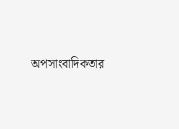অপসাংবাদিকতার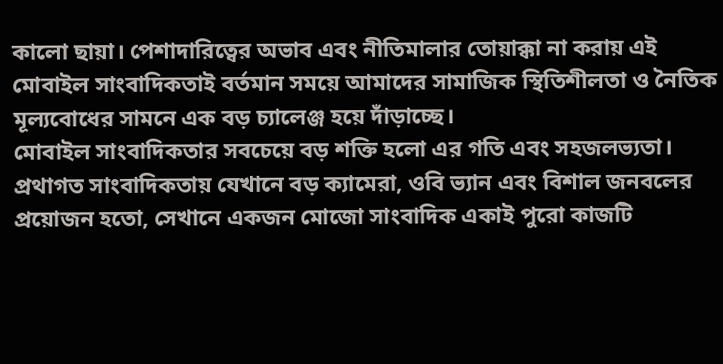কালো ছায়া। পেশাদারিত্বের অভাব এবং নীতিমালার তোয়াক্কা না করায় এই মোবাইল সাংবাদিকতাই বর্তমান সময়ে আমাদের সামাজিক স্থিতিশীলতা ও নৈতিক মূল্যবোধের সামনে এক বড় চ্যালেঞ্জ হয়ে দাঁড়াচ্ছে।
মোবাইল সাংবাদিকতার সবচেয়ে বড় শক্তি হলো এর গতি এবং সহজলভ্যতা। প্রথাগত সাংবাদিকতায় যেখানে বড় ক্যামেরা, ওবি ভ্যান এবং বিশাল জনবলের প্রয়োজন হতো, সেখানে একজন মোজো সাংবাদিক একাই পুরো কাজটি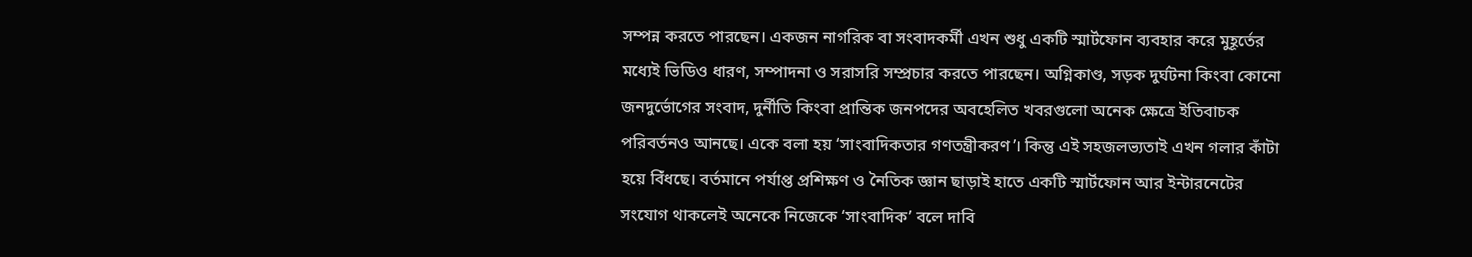সম্পন্ন করতে পারছেন। একজন নাগরিক বা সংবাদকর্মী এখন শুধু একটি স্মার্টফোন ব্যবহার করে মুহূর্তের মধ্যেই ভিডিও ধারণ, সম্পাদনা ও সরাসরি সম্প্রচার করতে পারছেন। অগ্নিকাণ্ড, সড়ক দুর্ঘটনা কিংবা কোনো জনদুর্ভোগের সংবাদ, দুর্নীতি কিংবা প্রান্তিক জনপদের অবহেলিত খবরগুলো অনেক ক্ষেত্রে ইতিবাচক পরিবর্তনও আনছে। একে বলা হয় ‘সাংবাদিকতার গণতন্ত্রীকরণ’। কিন্তু এই সহজলভ্যতাই এখন গলার কাঁটা হয়ে বিঁধছে। বর্তমানে পর্যাপ্ত প্রশিক্ষণ ও নৈতিক জ্ঞান ছাড়াই হাতে একটি স্মার্টফোন আর ইন্টারনেটের সংযোগ থাকলেই অনেকে নিজেকে ‘সাংবাদিক’ বলে দাবি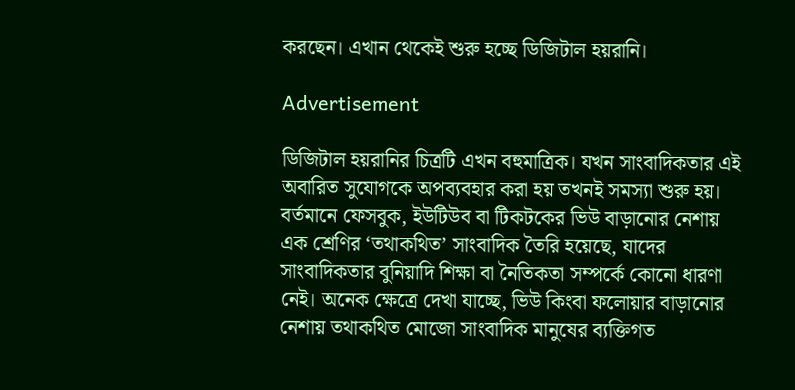করছেন। এখান থেকেই শুরু হচ্ছে ডিজিটাল হয়রানি।

Advertisement

ডিজিটাল হয়রানির চিত্রটি এখন বহুমাত্রিক। যখন সাংবাদিকতার এই অবারিত সুযোগকে অপব্যবহার করা হয় তখনই সমস্যা শুরু হয়। বর্তমানে ফেসবুক, ইউটিউব বা টিকটকের ভিউ বাড়ানোর নেশায় এক শ্রেণির ‘তথাকথিত’ সাংবাদিক তৈরি হয়েছে, যাদের সাংবাদিকতার বুনিয়াদি শিক্ষা বা নৈতিকতা সম্পর্কে কোনো ধারণা নেই। অনেক ক্ষেত্রে দেখা যাচ্ছে, ভিউ কিংবা ফলোয়ার বাড়ানোর নেশায় তথাকথিত মোজো সাংবাদিক মানুষের ব্যক্তিগত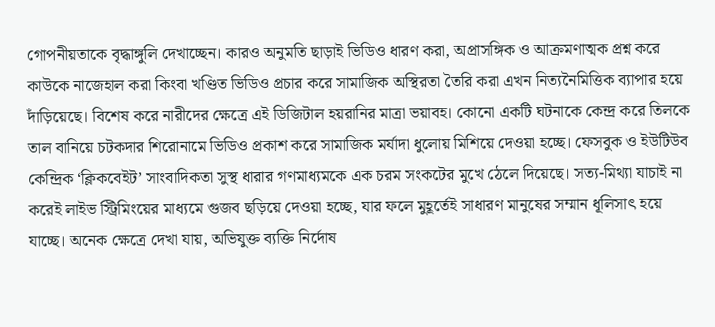গোপনীয়তাকে বৃদ্ধাঙ্গুলি দেখাচ্ছেন। কারও অনুমতি ছাড়াই ভিডিও ধারণ করা, অপ্রাসঙ্গিক ও আক্রমণাত্মক প্রশ্ন করে কাউকে নাজেহাল করা কিংবা খণ্ডিত ভিডিও প্রচার করে সামাজিক অস্থিরতা তৈরি করা এখন নিত্যনৈমিত্তিক ব্যাপার হয়ে দাঁড়িয়েছে। বিশেষ করে নারীদের ক্ষেত্রে এই ডিজিটাল হয়রানির মাত্রা ভয়াবহ। কোনো একটি ঘটনাকে কেন্দ্র করে তিলকে তাল বানিয়ে চটকদার শিরোনামে ভিডিও প্রকাশ করে সামাজিক মর্যাদা ধুলোয় মিশিয়ে দেওয়া হচ্ছে। ফেসবুক ও ইউটিউব কেন্দ্রিক ‘ক্লিকবেইট’ সাংবাদিকতা সুস্থ ধারার গণমাধ্যমকে এক চরম সংকটের মুখে ঠেলে দিয়েছে। সত্য-মিথ্যা যাচাই না করেই লাইভ স্ট্রিমিংয়ের মাধ্যমে গুজব ছড়িয়ে দেওয়া হচ্ছে, যার ফলে মুহূর্তেই সাধারণ মানুষের সম্মান ধূলিসাৎ হয়ে যাচ্ছে। অনেক ক্ষেত্রে দেখা যায়, অভিযুক্ত ব্যক্তি নির্দোষ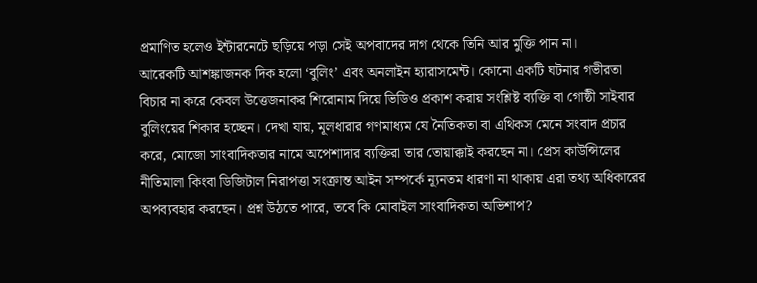প্রমাণিত হলেও ইন্টারনেটে ছড়িয়ে পড়া সেই অপবাদের দাগ থেকে তিনি আর মুক্তি পান না।
আরেকটি আশঙ্কাজনক দিক হলো ‘বুলিং’ এবং অনলাইন হ্যারাসমেন্ট। কোনো একটি ঘটনার গভীরতা বিচার না করে কেবল উত্তেজনাকর শিরোনাম দিয়ে ভিডিও প্রকাশ করায় সংশ্লিষ্ট ব্যক্তি বা গোষ্ঠী সাইবার বুলিংয়ের শিকার হচ্ছেন। দেখা যায়, মূলধারার গণমাধ্যম যে নৈতিকতা বা এথিকস মেনে সংবাদ প্রচার করে, মোজো সাংবাদিকতার নামে অপেশাদার ব্যক্তিরা তার তোয়াক্কাই করছেন না। প্রেস কাউন্সিলের নীতিমালা কিংবা ডিজিটাল নিরাপত্তা সংক্রান্ত আইন সম্পর্কে ন্যূনতম ধারণা না থাকায় এরা তথ্য অধিকারের অপব্যবহার করছেন। প্রশ্ন উঠতে পারে, তবে কি মোবাইল সাংবাদিকতা অভিশাপ?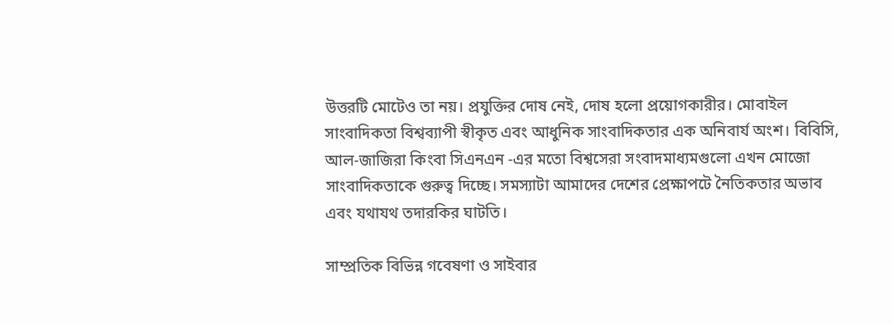উত্তরটি মোটেও তা নয়। প্রযুক্তির দোষ নেই, দোষ হলো প্রয়োগকারীর। মোবাইল সাংবাদিকতা বিশ্বব্যাপী স্বীকৃত এবং আধুনিক সাংবাদিকতার এক অনিবার্য অংশ। বিবিসি, আল-জাজিরা কিংবা সিএনএন -এর মতো বিশ্বসেরা সংবাদমাধ্যমগুলো এখন মোজো সাংবাদিকতাকে গুরুত্ব দিচ্ছে। সমস্যাটা আমাদের দেশের প্রেক্ষাপটে নৈতিকতার অভাব এবং যথাযথ তদারকির ঘাটতি।

সাম্প্রতিক বিভিন্ন গবেষণা ও সাইবার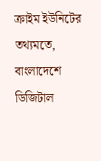ক্রাইম ইউনিটের তথ্যমতে, বাংলাদেশে ডিজিটাল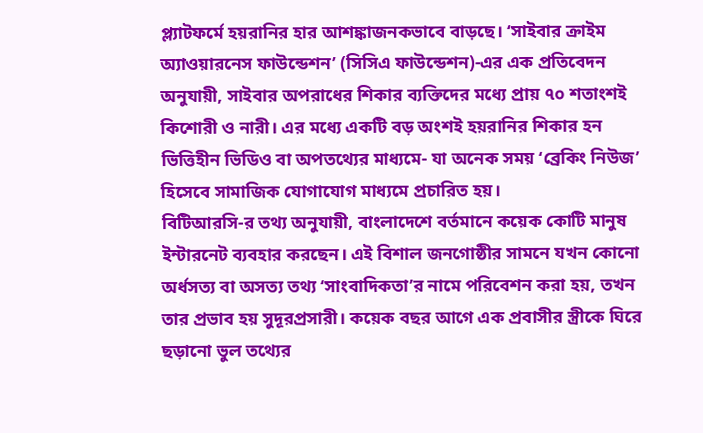প্ল্যাটফর্মে হয়রানির হার আশঙ্কাজনকভাবে বাড়ছে। ‘সাইবার ক্রাইম অ্যাওয়ারনেস ফাউন্ডেশন’ (সিসিএ ফাউন্ডেশন)-এর এক প্রতিবেদন অনুযায়ী, সাইবার অপরাধের শিকার ব্যক্তিদের মধ্যে প্রায় ৭০ শতাংশই কিশোরী ও নারী। এর মধ্যে একটি বড় অংশই হয়রানির শিকার হন ভিত্তিহীন ভিডিও বা অপতথ্যের মাধ্যমে- যা অনেক সময় ‘ব্রেকিং নিউজ’ হিসেবে সামাজিক যোগাযোগ মাধ্যমে প্রচারিত হয়।
বিটিআরসি-র তথ্য অনুযায়ী, বাংলাদেশে বর্তমানে কয়েক কোটি মানুষ ইন্টারনেট ব্যবহার করছেন। এই বিশাল জনগোষ্ঠীর সামনে যখন কোনো অর্ধসত্য বা অসত্য তথ্য ‘সাংবাদিকতা’র নামে পরিবেশন করা হয়, তখন তার প্রভাব হয় সুদূরপ্রসারী। কয়েক বছর আগে এক প্রবাসীর স্ত্রীকে ঘিরে ছড়ানো ভুল তথ্যের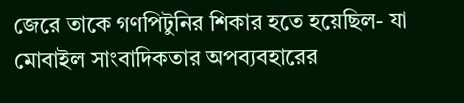জেরে তাকে গণপিটুনির শিকার হতে হয়েছিল- যা মোবাইল সাংবাদিকতার অপব্যবহারের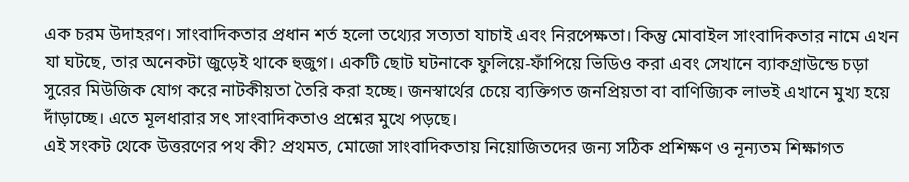এক চরম উদাহরণ। সাংবাদিকতার প্রধান শর্ত হলো তথ্যের সত্যতা যাচাই এবং নিরপেক্ষতা। কিন্তু মোবাইল সাংবাদিকতার নামে এখন যা ঘটছে, তার অনেকটা জুড়েই থাকে হুজুগ। একটি ছোট ঘটনাকে ফুলিয়ে-ফাঁপিয়ে ভিডিও করা এবং সেখানে ব্যাকগ্রাউন্ডে চড়া সুরের মিউজিক যোগ করে নাটকীয়তা তৈরি করা হচ্ছে। জনস্বার্থের চেয়ে ব্যক্তিগত জনপ্রিয়তা বা বাণিজ্যিক লাভই এখানে মুখ্য হয়ে দাঁড়াচ্ছে। এতে মূলধারার সৎ সাংবাদিকতাও প্রশ্নের মুখে পড়ছে।
এই সংকট থেকে উত্তরণের পথ কী? প্রথমত, মোজো সাংবাদিকতায় নিয়োজিতদের জন্য সঠিক প্রশিক্ষণ ও নূন্যতম শিক্ষাগত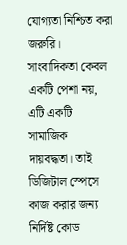যোগ্যতা নিশ্চিত করা জরুরি। সাংবাদিকতা কেবল একটি পেশা নয়, এটি একটি সামাজিক দায়বদ্ধতা। তাই ডিজিটাল স্পেসে কাজ করার জন্য নির্দিষ্ট কোড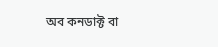অব কনডাক্ট বা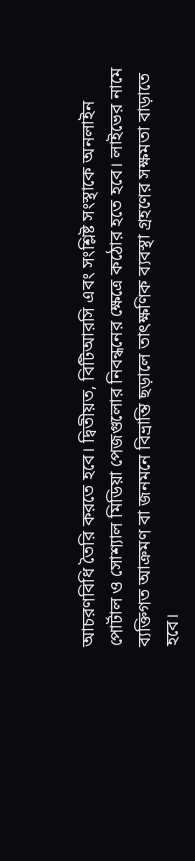আচরণবিধি তৈরি করতে হবে। দ্বিতীয়ত, বিটিআরসি এবং সংশ্লিষ্ট সংস্থাকে অনলাইন পোর্টাল ও সোশ্যাল মিডিয়া পেজগুলোর নিবন্ধনের ক্ষেত্রে কঠোর হতে হবে। লাইভের নামে ব্যক্তিগত আক্রমণ বা জনমনে বিভ্রান্তি ছড়ালে তাৎক্ষণিক ব্যবস্থা গ্রহণের সক্ষমতা বাড়াতে হবে।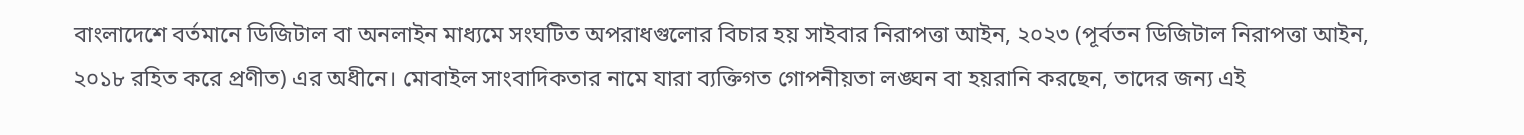বাংলাদেশে বর্তমানে ডিজিটাল বা অনলাইন মাধ্যমে সংঘটিত অপরাধগুলোর বিচার হয় সাইবার নিরাপত্তা আইন, ২০২৩ (পূর্বতন ডিজিটাল নিরাপত্তা আইন, ২০১৮ রহিত করে প্রণীত) এর অধীনে। মোবাইল সাংবাদিকতার নামে যারা ব্যক্তিগত গোপনীয়তা লঙ্ঘন বা হয়রানি করছেন, তাদের জন্য এই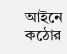আইনে কঠোর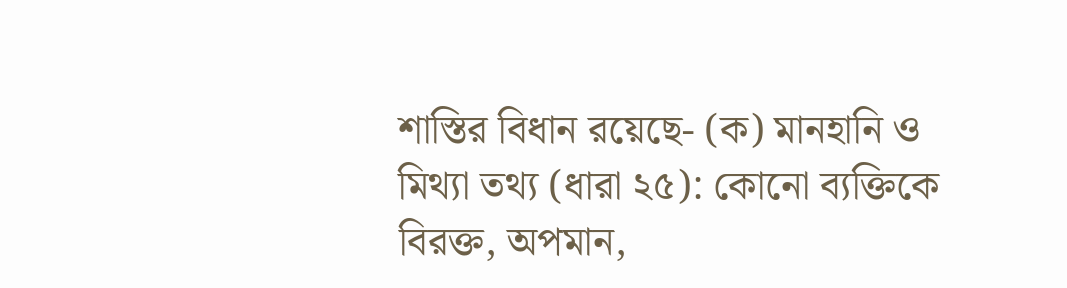শাস্তির বিধান রয়েছে- (ক) মানহানি ও মিথ্যা তথ্য (ধারা ২৫): কোনো ব্যক্তিকে বিরক্ত, অপমান,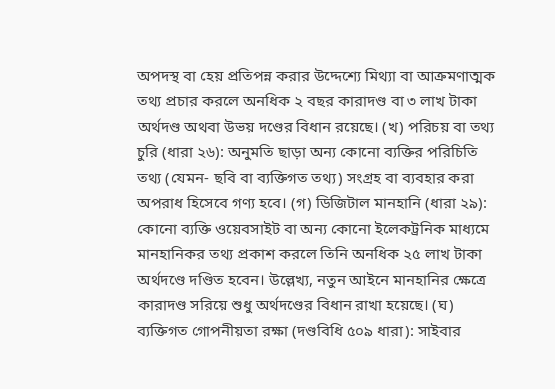অপদস্থ বা হেয় প্রতিপন্ন করার উদ্দেশ্যে মিথ্যা বা আক্রমণাত্মক তথ্য প্রচার করলে অনধিক ২ বছর কারাদণ্ড বা ৩ লাখ টাকা অর্থদণ্ড অথবা উভয় দণ্ডের বিধান রয়েছে। (খ) পরিচয় বা তথ্য চুরি (ধারা ২৬): অনুমতি ছাড়া অন্য কোনো ব্যক্তির পরিচিতি তথ্য (যেমন- ছবি বা ব্যক্তিগত তথ্য) সংগ্রহ বা ব্যবহার করা অপরাধ হিসেবে গণ্য হবে। (গ) ডিজিটাল মানহানি (ধারা ২৯): কোনো ব্যক্তি ওয়েবসাইট বা অন্য কোনো ইলেকট্রনিক মাধ্যমে মানহানিকর তথ্য প্রকাশ করলে তিনি অনধিক ২৫ লাখ টাকা অর্থদণ্ডে দণ্ডিত হবেন। উল্লেখ্য, নতুন আইনে মানহানির ক্ষেত্রে কারাদণ্ড সরিয়ে শুধু অর্থদণ্ডের বিধান রাখা হয়েছে। (ঘ) ব্যক্তিগত গোপনীয়তা রক্ষা (দণ্ডবিধি ৫০৯ ধারা): সাইবার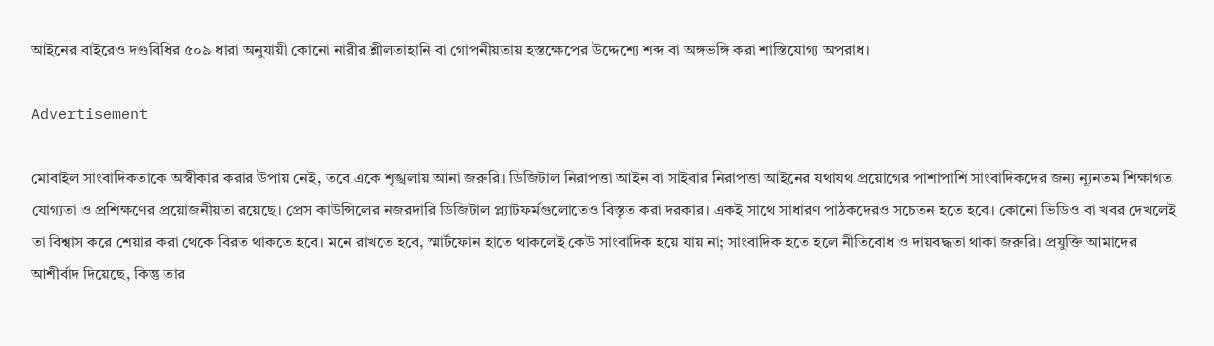আইনের বাইরেও দণ্ডবিধির ৫০৯ ধারা অনুযায়ী কোনো নারীর শ্লীলতাহানি বা গোপনীয়তায় হস্তক্ষেপের উদ্দেশ্যে শব্দ বা অঙ্গভঙ্গি করা শাস্তিযোগ্য অপরাধ।

Advertisement

মোবাইল সাংবাদিকতাকে অস্বীকার করার উপায় নেই, তবে একে শৃঙ্খলায় আনা জরুরি। ডিজিটাল নিরাপত্তা আইন বা সাইবার নিরাপত্তা আইনের যথাযথ প্রয়োগের পাশাপাশি সাংবাদিকদের জন্য ন্যূনতম শিক্ষাগত যোগ্যতা ও প্রশিক্ষণের প্রয়োজনীয়তা রয়েছে। প্রেস কাউন্সিলের নজরদারি ডিজিটাল প্ল্যাটফর্মগুলোতেও বিস্তৃত করা দরকার। একই সাথে সাধারণ পাঠকদেরও সচেতন হতে হবে। কোনো ভিডিও বা খবর দেখলেই তা বিশ্বাস করে শেয়ার করা থেকে বিরত থাকতে হবে। মনে রাখতে হবে, স্মার্টফোন হাতে থাকলেই কেউ সাংবাদিক হয়ে যায় না; সাংবাদিক হতে হলে নীতিবোধ ও দায়বদ্ধতা থাকা জরুরি। প্রযুক্তি আমাদের আশীর্বাদ দিয়েছে, কিন্তু তার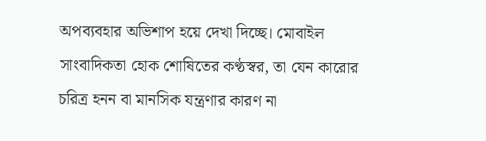অপব্যবহার অভিশাপ হয়ে দেখা দিচ্ছে। মোবাইল সাংবাদিকতা হোক শোষিতের কণ্ঠস্বর, তা যেন কারোর চরিত্র হনন বা মানসিক যন্ত্রণার কারণ না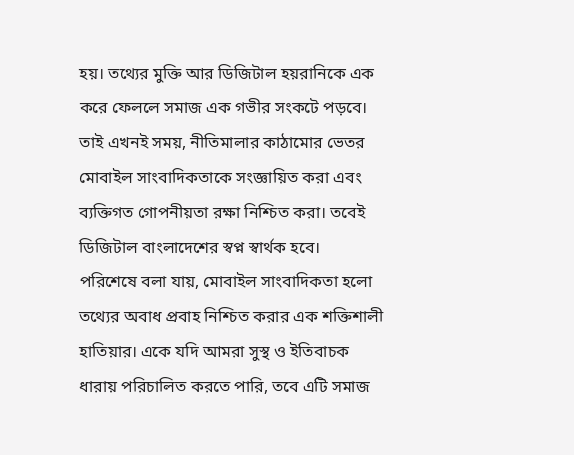হয়। তথ্যের মুক্তি আর ডিজিটাল হয়রানিকে এক করে ফেললে সমাজ এক গভীর সংকটে পড়বে। তাই এখনই সময়, নীতিমালার কাঠামোর ভেতর মোবাইল সাংবাদিকতাকে সংজ্ঞায়িত করা এবং ব্যক্তিগত গোপনীয়তা রক্ষা নিশ্চিত করা। তবেই ডিজিটাল বাংলাদেশের স্বপ্ন স্বার্থক হবে।
পরিশেষে বলা যায়, মোবাইল সাংবাদিকতা হলো তথ্যের অবাধ প্রবাহ নিশ্চিত করার এক শক্তিশালী হাতিয়ার। একে যদি আমরা সুস্থ ও ইতিবাচক ধারায় পরিচালিত করতে পারি, তবে এটি সমাজ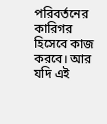পরিবর্তনের কারিগর হিসেবে কাজ করবে। আর যদি এই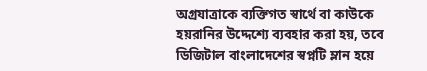অগ্রযাত্রাকে ব্যক্তিগত স্বার্থে বা কাউকে হয়রানির উদ্দেশ্যে ব্যবহার করা হয়, তবে ডিজিটাল বাংলাদেশের স্বপ্নটি ম্লান হয়ে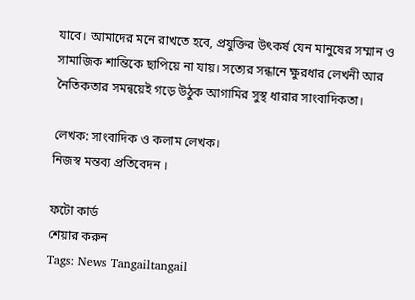যাবে। আমাদের মনে রাখতে হবে, প্রযুক্তির উৎকর্ষ যেন মানুষের সম্মান ও সামাজিক শান্তিকে ছাপিয়ে না যায়। সত্যের সন্ধানে ক্ষুরধার লেখনী আর নৈতিকতার সমন্বয়েই গড়ে উঠুক আগামির সুস্থ ধারার সাংবাদিকতা।

লেখক: সাংবাদিক ও কলাম লেখক।
নিজস্ব মন্তব্য প্রতিবেদন ।

ফটো কার্ড
শেয়ার করুন
Tags: News Tangailtangail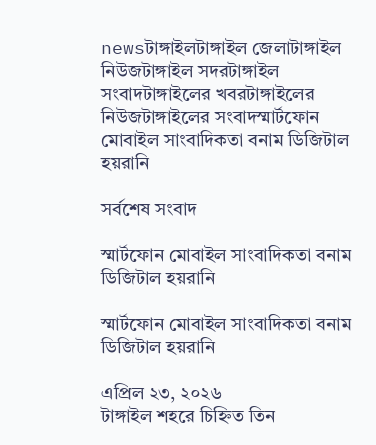newsটাঙ্গাইলটাঙ্গাইল জেলাটাঙ্গাইল নিউজটাঙ্গাইল সদরটাঙ্গাইল সংবাদটাঙ্গাইলের খবরটাঙ্গাইলের নিউজটাঙ্গাইলের সংবাদস্মার্টফোন মোবাইল সাংবাদিকতা বনাম ডিজিটাল হয়রানি

সর্বশেষ সংবাদ

স্মার্টফোন মোবাইল সাংবাদিকতা বনাম ডিজিটাল হয়রানি

স্মার্টফোন মোবাইল সাংবাদিকতা বনাম ডিজিটাল হয়রানি

এপ্রিল ২৩, ২০২৬
টাঙ্গাইল শহরে চিহ্নিত তিন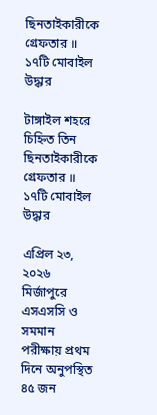ছিনতাইকারীকে গ্রেফতার ॥ ১৭টি মোবাইল উদ্ধার

টাঙ্গাইল শহরে চিহ্নিত তিন ছিনতাইকারীকে গ্রেফতার ॥ ১৭টি মোবাইল উদ্ধার

এপ্রিল ২৩, ২০২৬
মির্জাপুরে এসএসসি ও সমমান পরীক্ষায় প্রথম দিনে অনুপস্থিত ৪৫ জন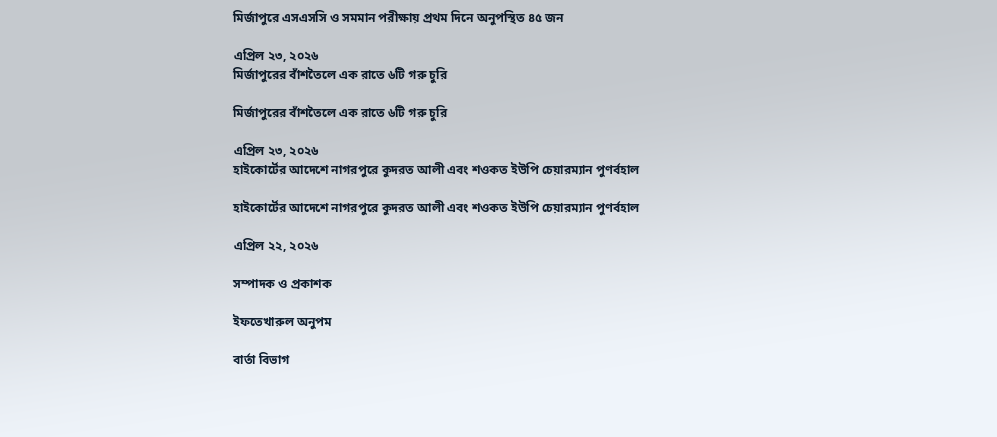মির্জাপুরে এসএসসি ও সমমান পরীক্ষায় প্রথম দিনে অনুপস্থিত ৪৫ জন

এপ্রিল ২৩, ২০২৬
মির্জাপুরের বাঁশতৈলে এক রাতে ৬টি গরু চুরি

মির্জাপুরের বাঁশতৈলে এক রাতে ৬টি গরু চুরি

এপ্রিল ২৩, ২০২৬
হাইকোর্টের আদেশে নাগরপুরে কুদরত আলী এবং শওকত ইউপি চেয়ারম্যান পুণর্বহাল

হাইকোর্টের আদেশে নাগরপুরে কুদরত আলী এবং শওকত ইউপি চেয়ারম্যান পুণর্বহাল

এপ্রিল ২২, ২০২৬

সম্পাদক ও প্রকাশক

ইফতেখারুল অনুপম

বার্তা বিভাগ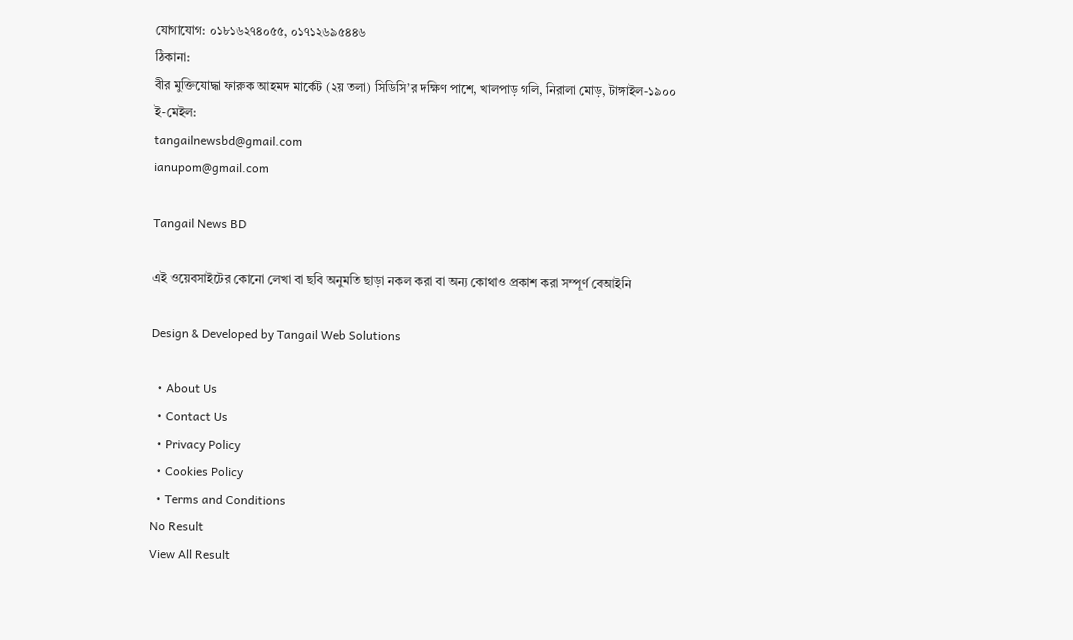যোগাযোগ: ০১৮১৬২৭৪০৫৫, ০১৭১২৬৯৫৪৪৬
ঠিকানা:
বীর মুক্তিযোদ্ধা ফারুক আহমদ মার্কেট (২য় তলা) সিডিসি’র দক্ষিণ পাশে, খালপাড় গলি, নিরালা মোড়, টাঙ্গাইল-১৯০০
ই-মেইল:
tangailnewsbd@gmail.com
ianupom@gmail.com

Tangail News BD

এই ওয়েবসাইটের কোনো লেখা বা ছবি অনুমতি ছাড়া নকল করা বা অন্য কোথাও প্রকাশ করা সম্পূর্ণ বেআইনি

Design & Developed by Tangail Web Solutions

  • About Us
  • Contact Us
  • Privacy Policy
  • Cookies Policy
  • Terms and Conditions
No Result
View All Result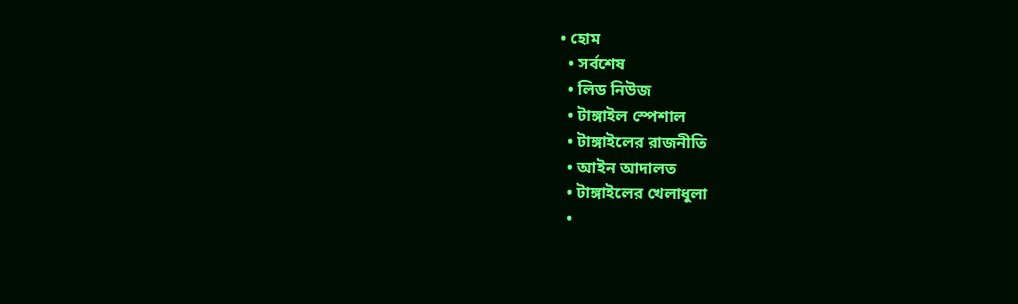• হোম
  • সর্বশেষ
  • লিড নিউজ
  • টাঙ্গাইল স্পেশাল
  • টাঙ্গাইলের রাজনীতি
  • আইন আদালত
  • টাঙ্গাইলের খেলাধুলা
  •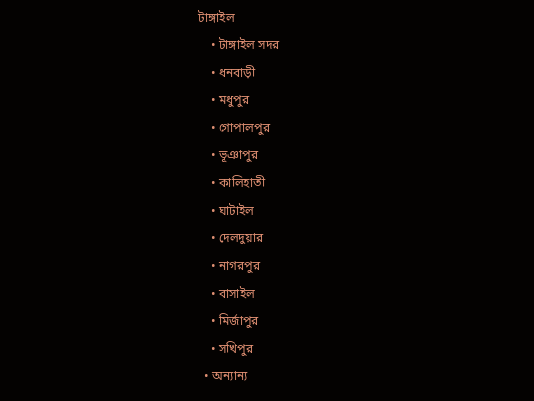টাঙ্গাইল
    • টাঙ্গাইল সদর
    • ধনবাড়ী
    • মধুপুর
    • গোপালপুর
    • ভূঞাপুর
    • কালিহাতী
    • ঘাটাইল
    • দেলদুয়ার
    • নাগরপুর
    • বাসাইল
    • মির্জাপুর
    • সখিপুর
  • অন্যান্য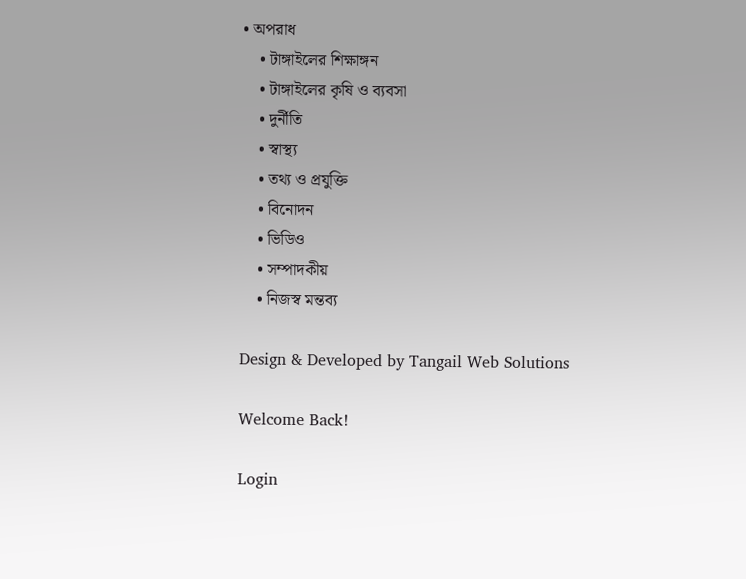• অপরাধ
    • টাঙ্গাইলের শিক্ষাঙ্গন
    • টাঙ্গাইলের কৃষি ও ব্যবসা
    • দুর্নীতি
    • স্বাস্থ্য
    • তথ্য ও প্রযুক্তি
    • বিনোদন
    • ভিডিও
    • সম্পাদকীয়
    • নিজস্ব মন্তব্য

Design & Developed by Tangail Web Solutions

Welcome Back!

Login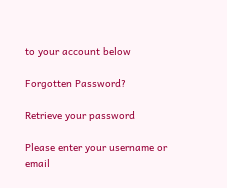to your account below

Forgotten Password?

Retrieve your password

Please enter your username or email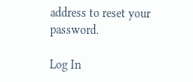address to reset your password.

Log In